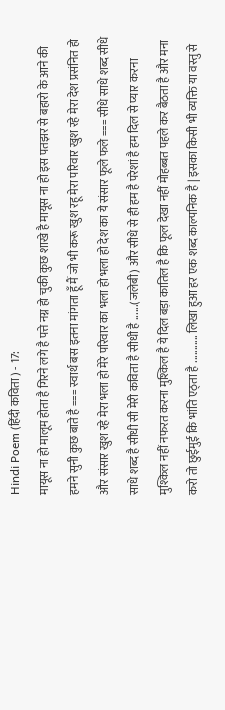Hindi Poem (हिंदी कविता ) - 17:
मायूस ना हो मालूम होता है गिरने लगे है पत्ते नग्न हो चुकी कुछ शाखे है मायूस ना हो इस पतझर से बहारो के आने की हमने सुनी कुछ बाते है === स्वार्थ बस इतना मांगता हूँ मैं जो भी करू खुश रहू मेरा परिवार खुश रहे मेरा देश प्रसंनित हो और संसार खुश रहे मेरा भला हो मेरे परिवार का भला हो भला हो देश का ये संसार फूले फले === सीधे साधे शब्द सीधे साधे शब्द है सीधी सी मेरी कविता है सीधी है ......(जलेबी) और सीधे से ही हम है परेशां है हम दिल से प्यार करना मुश्किल नहीं नफरत करना मुश्किल है ये दिल बड़ा कातिल है कि फूल देखा नहीं मोहब्बत पहले कर बैठता है और मना करो तो छुईमुई कि भांति एठ्ता है ........... लिखा हुआ हर एक शब्द काल्पनिक है | इसका किसी भी व्यक्ति या वस्तु से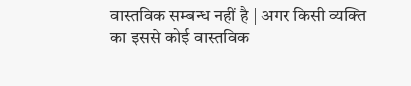वास्तविक सम्बन्ध नहीं है | अगर किसी व्यक्ति का इससे कोई वास्तविक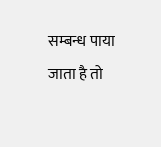सम्बन्ध पाया जाता है तो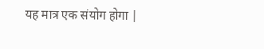यह मात्र एक संयोग होगा |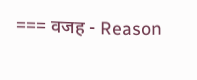=== वजह - Reason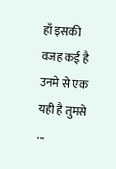हाँ इसकी वजह कई है उनमे से एक यही है तुमसे ...